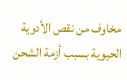مخاوف من نقص الأدوية الحيوية بسبب أزمة الشحن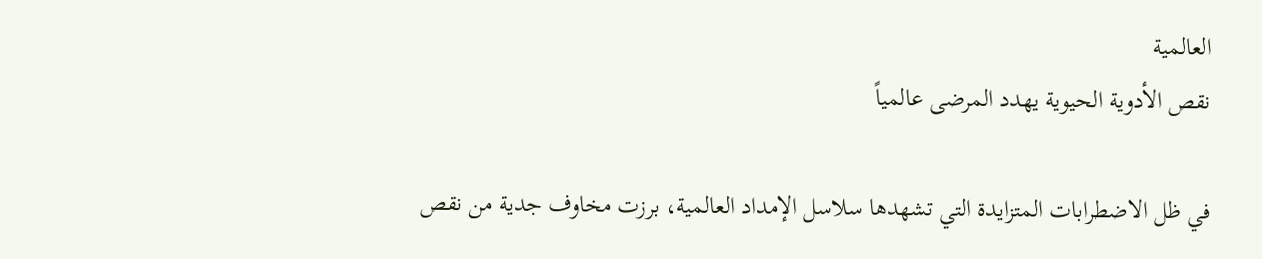العالمية
نقص الأدوية الحيوية يهدد المرضى عالمياً

في ظل الاضطرابات المتزايدة التي تشهدها سلاسل الإمداد العالمية، برزت مخاوف جدية من نقص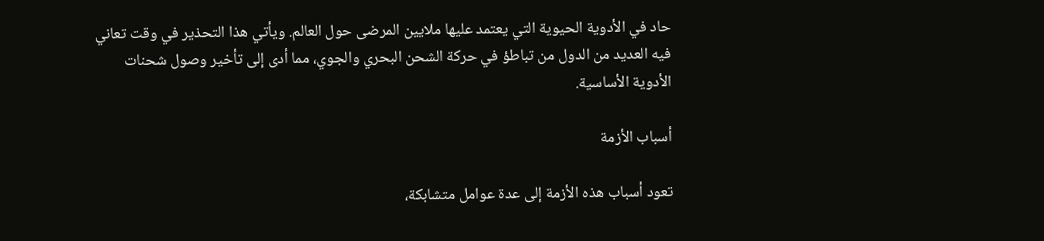حاد في الأدوية الحيوية التي يعتمد عليها ملايين المرضى حول العالم. ويأتي هذا التحذير في وقت تعاني فيه العديد من الدول من تباطؤ في حركة الشحن البحري والجوي، مما أدى إلى تأخير وصول شحنات الأدوية الأساسية.

أسباب الأزمة

تعود أسباب هذه الأزمة إلى عدة عوامل متشابكة،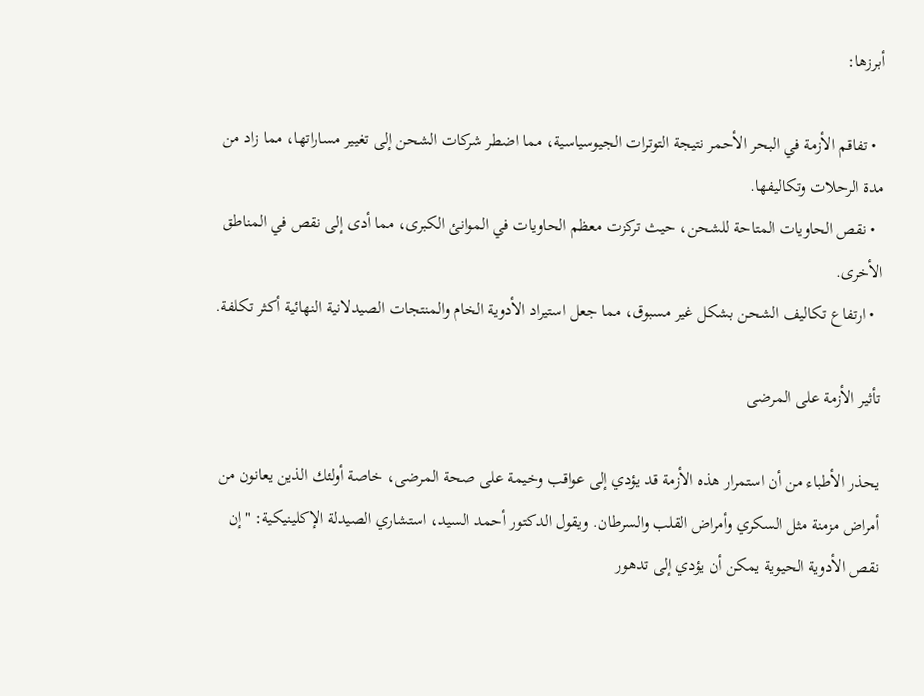أبرزها:

  • تفاقم الأزمة في البحر الأحمر نتيجة التوترات الجيوسياسية، مما اضطر شركات الشحن إلى تغيير مساراتها، مما زاد من مدة الرحلات وتكاليفها.
  • نقص الحاويات المتاحة للشحن، حيث تركزت معظم الحاويات في الموانئ الكبرى، مما أدى إلى نقص في المناطق الأخرى.
  • ارتفاع تكاليف الشحن بشكل غير مسبوق، مما جعل استيراد الأدوية الخام والمنتجات الصيدلانية النهائية أكثر تكلفة.

تأثير الأزمة على المرضى

يحذر الأطباء من أن استمرار هذه الأزمة قد يؤدي إلى عواقب وخيمة على صحة المرضى، خاصة أولئك الذين يعانون من أمراض مزمنة مثل السكري وأمراض القلب والسرطان. ويقول الدكتور أحمد السيد، استشاري الصيدلة الإكلينيكية: "إن نقص الأدوية الحيوية يمكن أن يؤدي إلى تدهور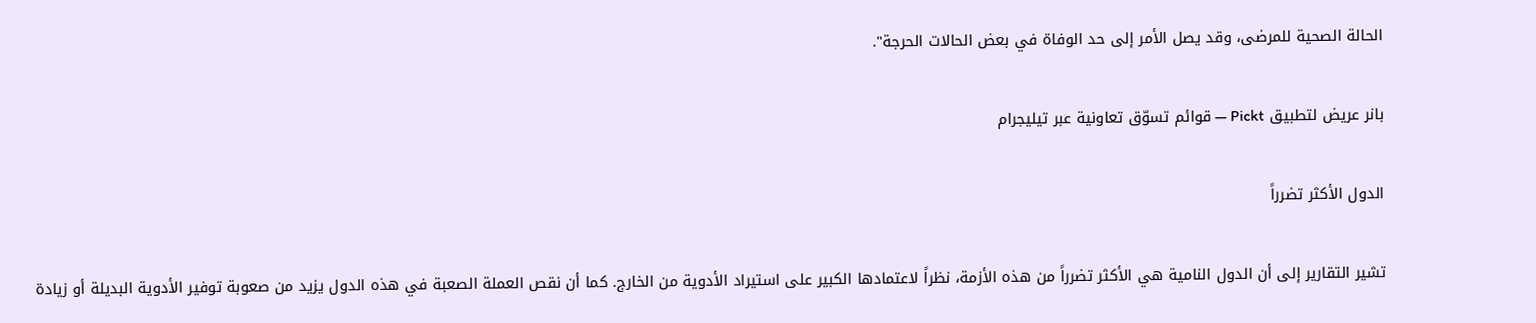الحالة الصحية للمرضى، وقد يصل الأمر إلى حد الوفاة في بعض الحالات الحرجة".

بانر عريض لتطبيق Pickt — قوائم تسوّق تعاونية عبر تيليجرام

الدول الأكثر تضرراً

تشير التقارير إلى أن الدول النامية هي الأكثر تضرراً من هذه الأزمة، نظراً لاعتمادها الكبير على استيراد الأدوية من الخارج. كما أن نقص العملة الصعبة في هذه الدول يزيد من صعوبة توفير الأدوية البديلة أو زيادة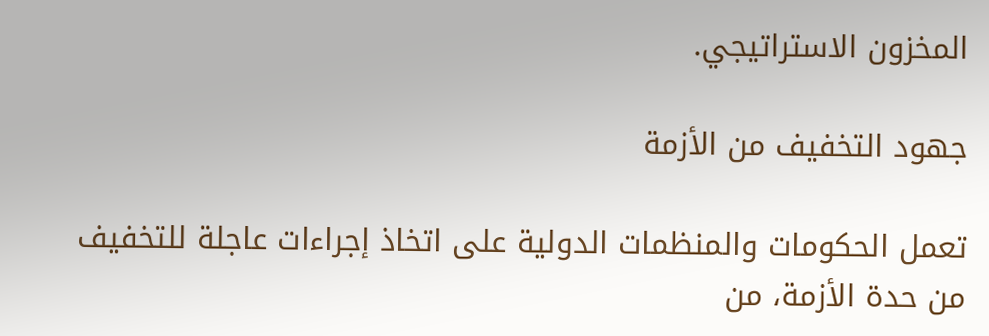المخزون الاستراتيجي.

جهود التخفيف من الأزمة

تعمل الحكومات والمنظمات الدولية على اتخاذ إجراءات عاجلة للتخفيف من حدة الأزمة، من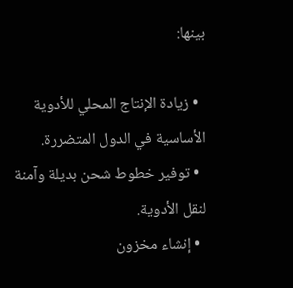بينها:

  • زيادة الإنتاج المحلي للأدوية الأساسية في الدول المتضررة.
  • توفير خطوط شحن بديلة وآمنة لنقل الأدوية.
  • إنشاء مخزون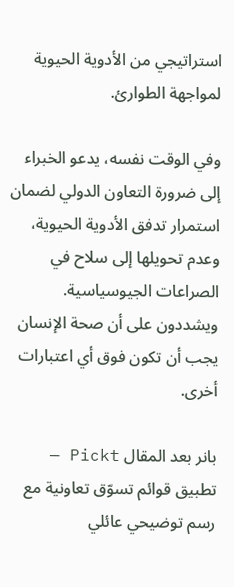استراتيجي من الأدوية الحيوية لمواجهة الطوارئ.

وفي الوقت نفسه، يدعو الخبراء إلى ضرورة التعاون الدولي لضمان استمرار تدفق الأدوية الحيوية، وعدم تحويلها إلى سلاح في الصراعات الجيوسياسية. ويشددون على أن صحة الإنسان يجب أن تكون فوق أي اعتبارات أخرى.

بانر بعد المقال Pickt — تطبيق قوائم تسوّق تعاونية مع رسم توضيحي عائلي